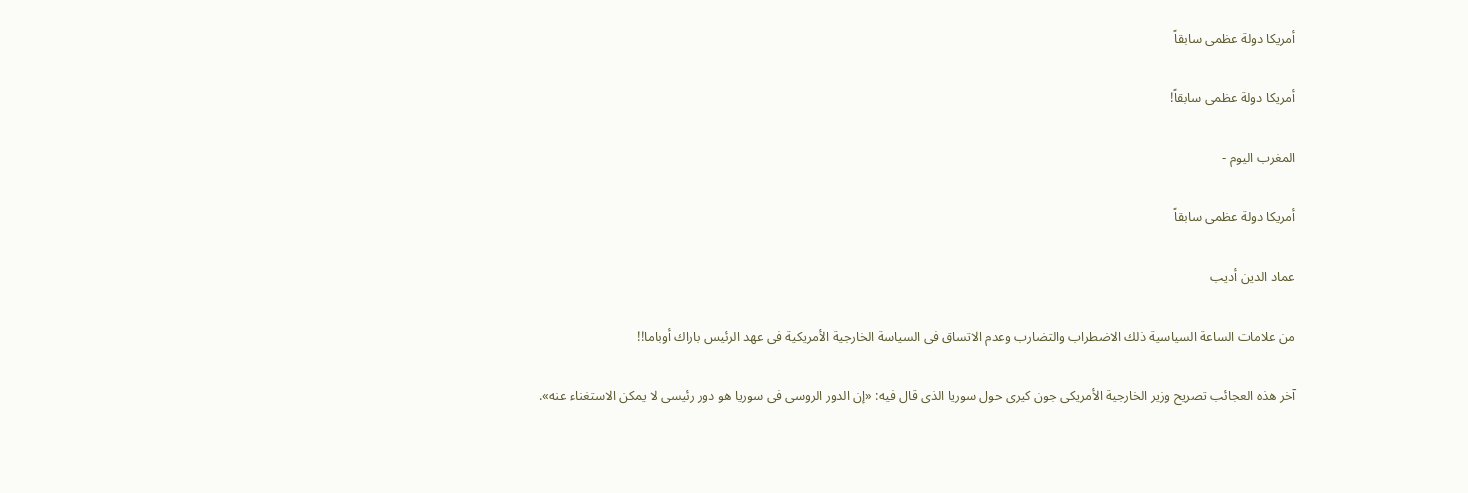أمريكا دولة عظمى سابقاً

أمريكا دولة عظمى سابقاً!

المغرب اليوم -

أمريكا دولة عظمى سابقاً

عماد الدين أديب

من علامات الساعة السياسية ذلك الاضطراب والتضارب وعدم الاتساق فى السياسة الخارجية الأمريكية فى عهد الرئيس باراك أوباما!!

آخر هذه العجائب تصريح وزير الخارجية الأمريكى جون كيرى حول سوريا الذى قال فيه: «إن الدور الروسى فى سوريا هو دور رئيسى لا يمكن الاستغناء عنه».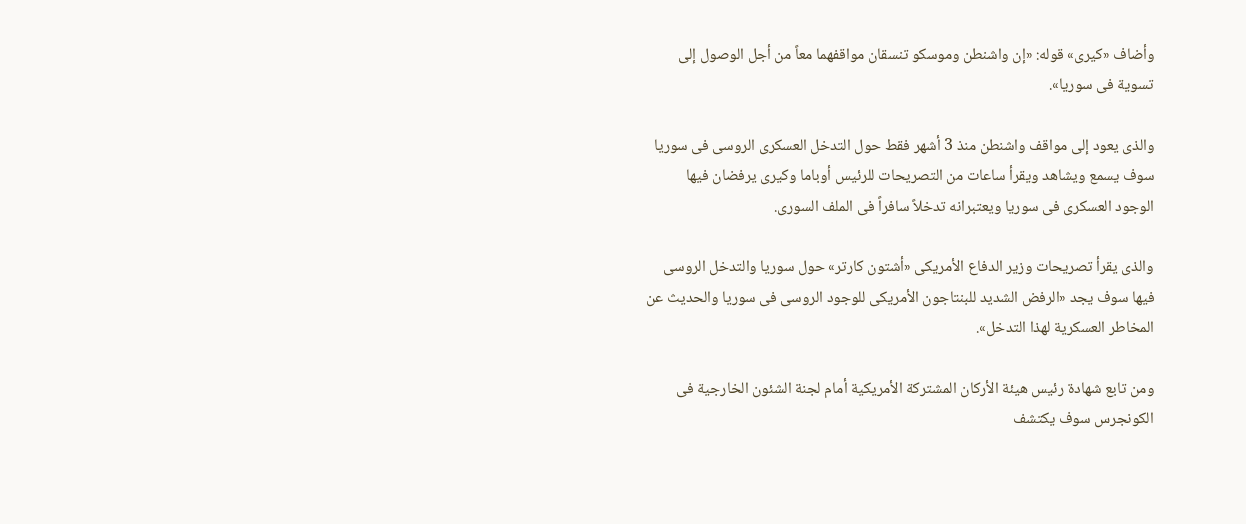وأضاف «كيرى» قوله: «إن واشنطن وموسكو تنسقان مواقفهما معاً من أجل الوصول إلى تسوية فى سوريا».

والذى يعود إلى مواقف واشنطن منذ 3 أشهر فقط حول التدخل العسكرى الروسى فى سوريا سوف يسمع ويشاهد ويقرأ ساعات من التصريحات للرئيس أوباما وكيرى يرفضان فيها الوجود العسكرى فى سوريا ويعتبرانه تدخلاً سافراً فى الملف السورى.

والذى يقرأ تصريحات وزير الدفاع الأمريكى «أشتون كارتر» حول سوريا والتدخل الروسى فيها سوف يجد «الرفض الشديد للبنتاجون الأمريكى للوجود الروسى فى سوريا والحديث عن المخاطر العسكرية لهذا التدخل».

ومن تابع شهادة رئيس هيئة الأركان المشتركة الأمريكية أمام لجنة الشئون الخارجية فى الكونجرس سوف يكتشف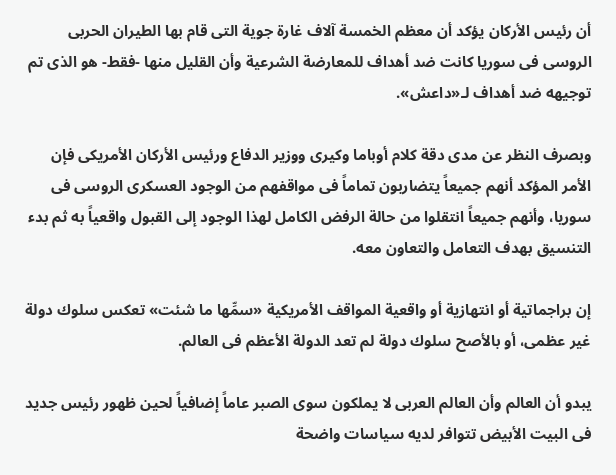أن رئيس الأركان يؤكد أن معظم الخمسة آلاف غارة جوية التى قام بها الطيران الحربى الروسى فى سوريا كانت ضد أهداف للمعارضة الشرعية وأن القليل منها -فقط- هو الذى تم توجيهه ضد أهداف لـ«داعش».

وبصرف النظر عن مدى دقة كلام أوباما وكيرى ووزير الدفاع ورئيس الأركان الأمريكى فإن الأمر المؤكد أنهم جميعاً يتضاربون تماماً فى مواقفهم من الوجود العسكرى الروسى فى سوريا، وأنهم جميعاً انتقلوا من حالة الرفض الكامل لهذا الوجود إلى القبول واقعياً به ثم بدء التنسيق بهدف التعامل والتعاون معه.

إن براجماتية أو انتهازية أو واقعية المواقف الأمريكية «سمِّها ما شئت» تعكس سلوك دولة غير عظمى، أو بالأصح سلوك دولة لم تعد الدولة الأعظم فى العالم.

يبدو أن العالم وأن العالم العربى لا يملكون سوى الصبر عاماً إضافياً لحين ظهور رئيس جديد فى البيت الأبيض تتوافر لديه سياسات واضحة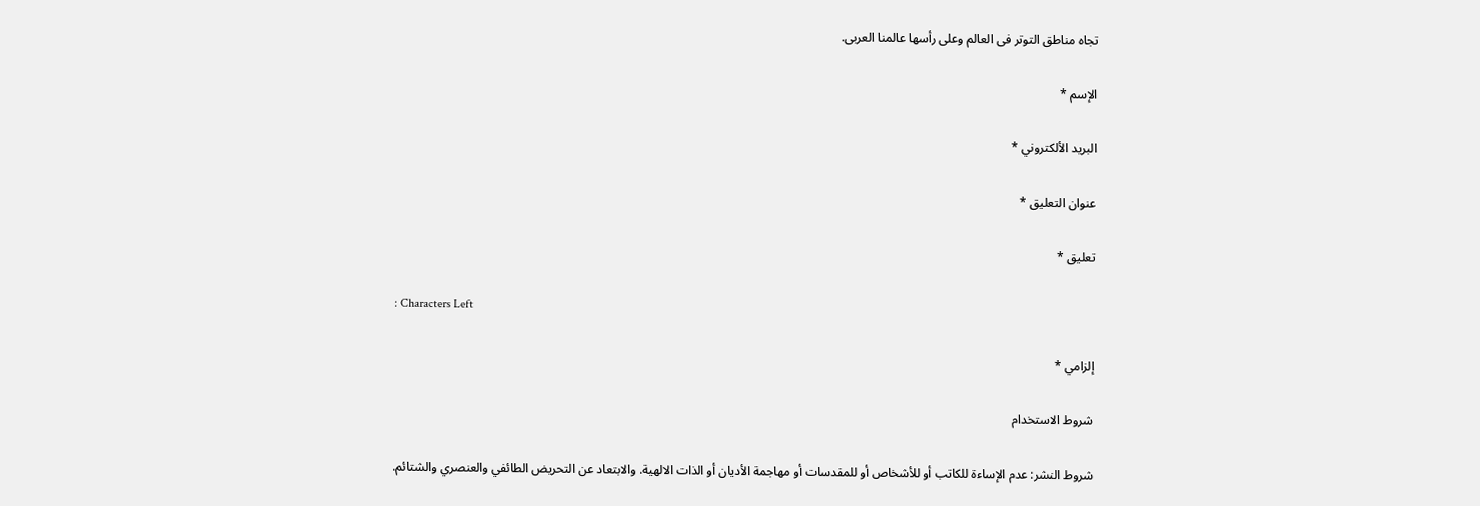تجاه مناطق التوتر فى العالم وعلى رأسها عالمنا العربى.

الإسم *

البريد الألكتروني *

عنوان التعليق *

تعليق *

: Characters Left

إلزامي *

شروط الاستخدام

شروط النشر: عدم الإساءة للكاتب أو للأشخاص أو للمقدسات أو مهاجمة الأديان أو الذات الالهية. والابتعاد عن التحريض الطائفي والعنصري والشتائم.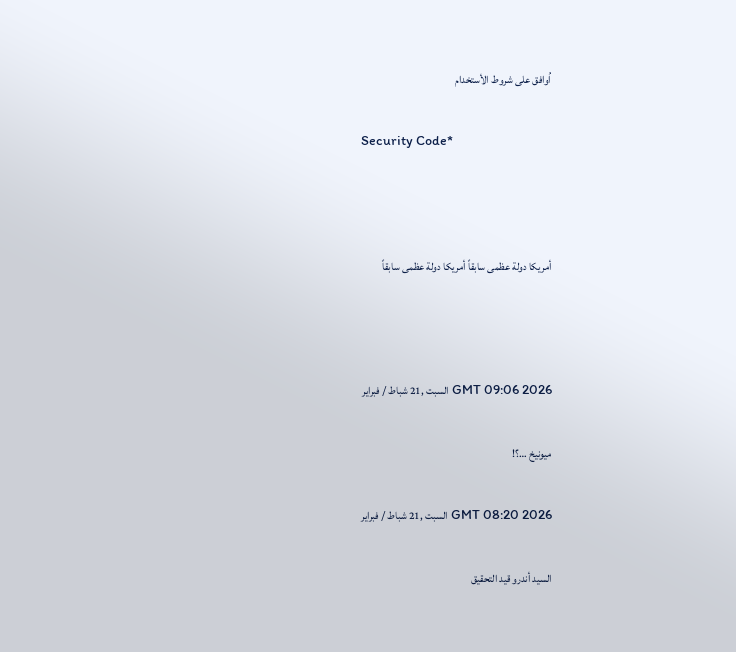اُوافق على شروط الأستخدام

Security Code*



أمريكا دولة عظمى سابقاً أمريكا دولة عظمى سابقاً



GMT 09:06 2026 السبت ,21 شباط / فبراير

ميونيخ …؟!

GMT 08:20 2026 السبت ,21 شباط / فبراير

السيد أندرو قيد التحقيق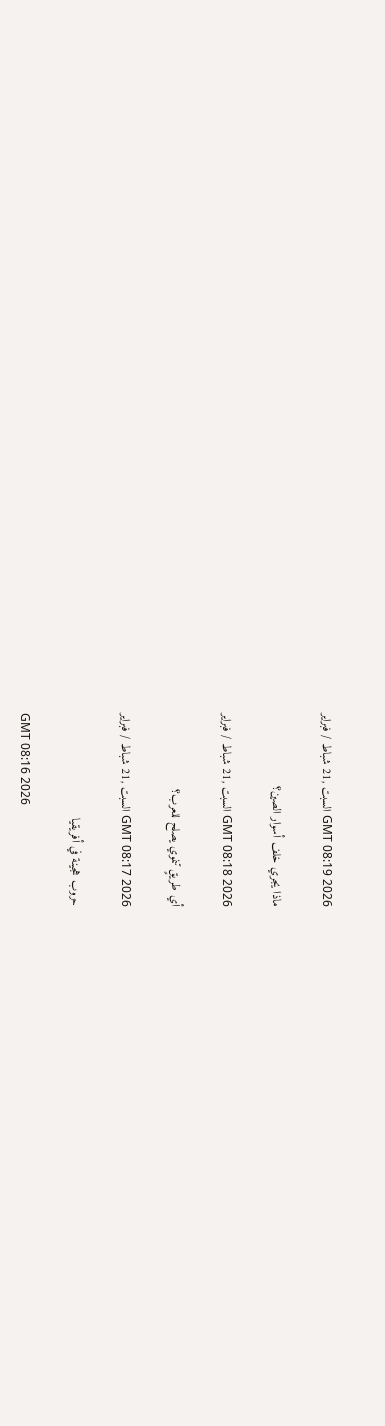GMT 08:19 2026 السبت ,21 شباط / فبراير

ماذا يجري خلف أسوار الصين؟

GMT 08:18 2026 السبت ,21 شباط / فبراير

أي طريقٍ تنموي يصلح للعرب؟

GMT 08:17 2026 السبت ,21 شباط / فبراير

حروب هجينة في أفريقيا

GMT 08:16 2026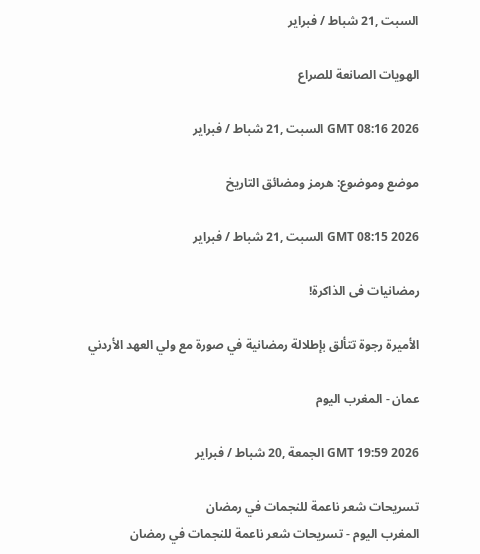السبت ,21 شباط / فبراير

الهويات الصانعة للصراع

GMT 08:16 2026 السبت ,21 شباط / فبراير

موضع وموضوع: هرمز ومضائق التاريخ

GMT 08:15 2026 السبت ,21 شباط / فبراير

رمضانيات فى الذاكرة!

الأميرة رجوة تتألق بإطلالة رمضانية في صورة مع ولي العهد الأردني

عمان - المغرب اليوم

GMT 19:59 2026 الجمعة ,20 شباط / فبراير

تسريحات شعر ناعمة للنجمات في رمضان
المغرب اليوم - تسريحات شعر ناعمة للنجمات في رمضان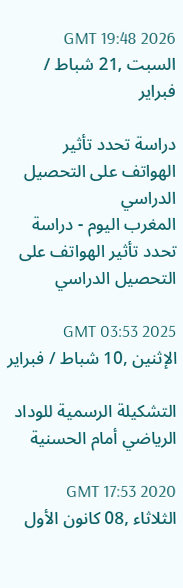GMT 19:48 2026 السبت ,21 شباط / فبراير

دراسة تحدد تأثير الهواتف على التحصيل الدراسي
المغرب اليوم - دراسة تحدد تأثير الهواتف على التحصيل الدراسي

GMT 03:53 2025 الإثنين ,10 شباط / فبراير

التشكيلة الرسمية للوداد الرياضي أمام الحسنية

GMT 17:53 2020 الثلاثاء ,08 كانون الأول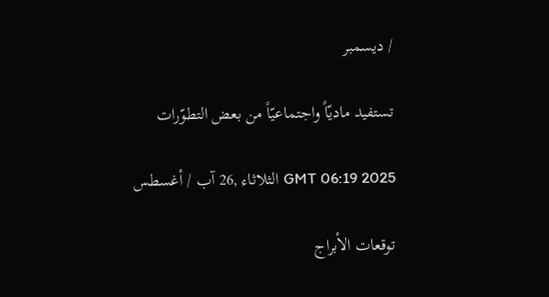/ ديسمبر

تستفيد ماديّاً واجتماعيّاً من بعض التطوّرات

GMT 06:19 2025 الثلاثاء ,26 آب / أغسطس

توقعات الأبراج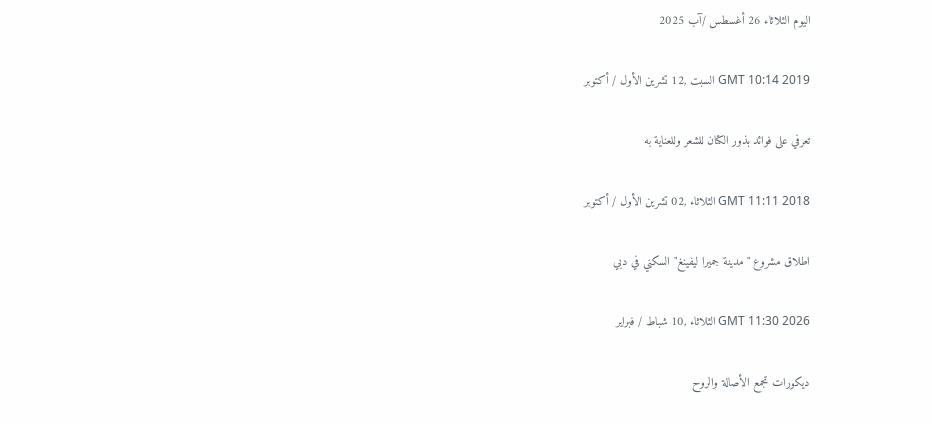اليوم الثلاثاء 26 أغسطس /آب 2025

GMT 10:14 2019 السبت ,12 تشرين الأول / أكتوبر

تعرفي على فوائد بذور الكتان للشعر وللعناية به

GMT 11:11 2018 الثلاثاء ,02 تشرين الأول / أكتوبر

اطلاق مشروع "مدينة جميرا ليفينغ" السكني في دبي

GMT 11:30 2026 الثلاثاء ,10 شباط / فبراير

ديكورات تجمع الأصالة والروح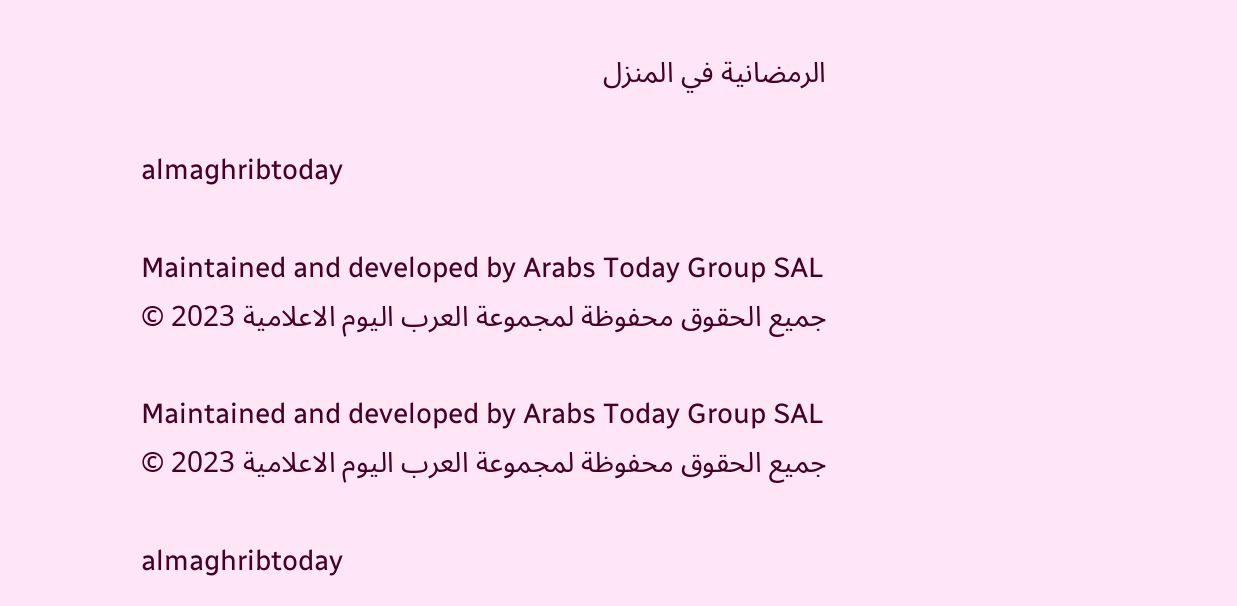الرمضانية في المنزل

almaghribtoday

Maintained and developed by Arabs Today Group SAL
جميع الحقوق محفوظة لمجموعة العرب اليوم الاعلامية 2023 ©

Maintained and developed by Arabs Today Group SAL
جميع الحقوق محفوظة لمجموعة العرب اليوم الاعلامية 2023 ©

almaghribtoday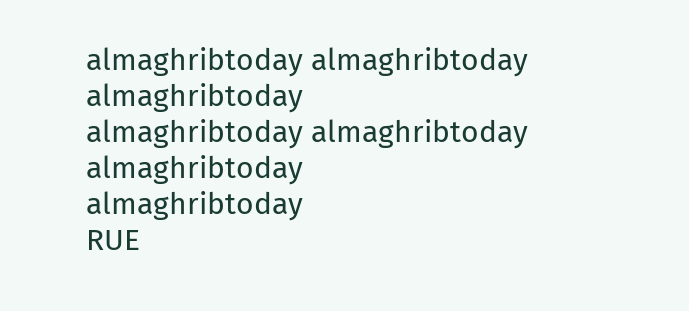almaghribtoday almaghribtoday almaghribtoday
almaghribtoday almaghribtoday almaghribtoday
almaghribtoday
RUE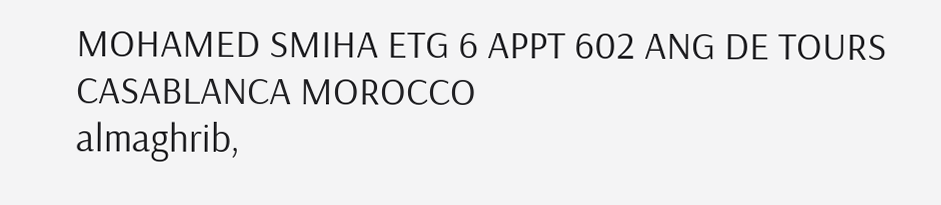MOHAMED SMIHA ETG 6 APPT 602 ANG DE TOURS CASABLANCA MOROCCO
almaghrib,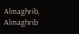Almaghrib, Almaghrib